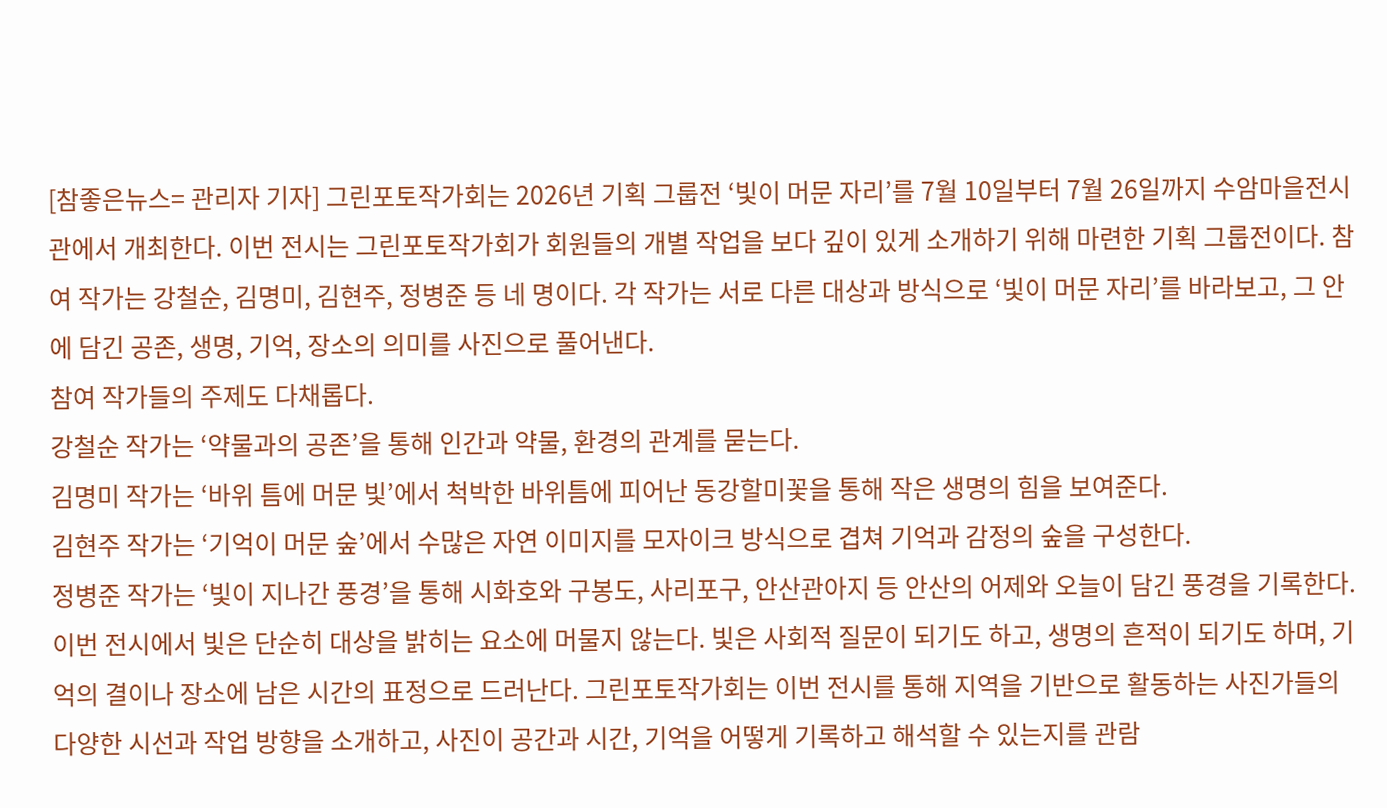[참좋은뉴스= 관리자 기자] 그린포토작가회는 2026년 기획 그룹전 ‘빛이 머문 자리’를 7월 10일부터 7월 26일까지 수암마을전시관에서 개최한다. 이번 전시는 그린포토작가회가 회원들의 개별 작업을 보다 깊이 있게 소개하기 위해 마련한 기획 그룹전이다. 참여 작가는 강철순, 김명미, 김현주, 정병준 등 네 명이다. 각 작가는 서로 다른 대상과 방식으로 ‘빛이 머문 자리’를 바라보고, 그 안에 담긴 공존, 생명, 기억, 장소의 의미를 사진으로 풀어낸다.
참여 작가들의 주제도 다채롭다.
강철순 작가는 ‘약물과의 공존’을 통해 인간과 약물, 환경의 관계를 묻는다.
김명미 작가는 ‘바위 틈에 머문 빛’에서 척박한 바위틈에 피어난 동강할미꽃을 통해 작은 생명의 힘을 보여준다.
김현주 작가는 ‘기억이 머문 숲’에서 수많은 자연 이미지를 모자이크 방식으로 겹쳐 기억과 감정의 숲을 구성한다.
정병준 작가는 ‘빛이 지나간 풍경’을 통해 시화호와 구봉도, 사리포구, 안산관아지 등 안산의 어제와 오늘이 담긴 풍경을 기록한다.
이번 전시에서 빛은 단순히 대상을 밝히는 요소에 머물지 않는다. 빛은 사회적 질문이 되기도 하고, 생명의 흔적이 되기도 하며, 기억의 결이나 장소에 남은 시간의 표정으로 드러난다. 그린포토작가회는 이번 전시를 통해 지역을 기반으로 활동하는 사진가들의 다양한 시선과 작업 방향을 소개하고, 사진이 공간과 시간, 기억을 어떻게 기록하고 해석할 수 있는지를 관람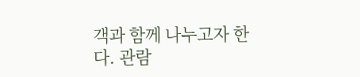객과 함께 나누고자 한다. 관람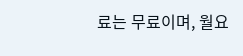료는 무료이며, 월요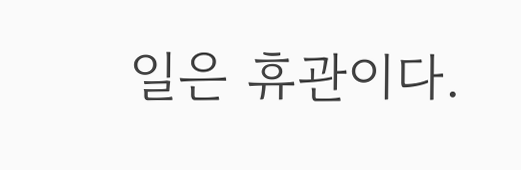일은 휴관이다.